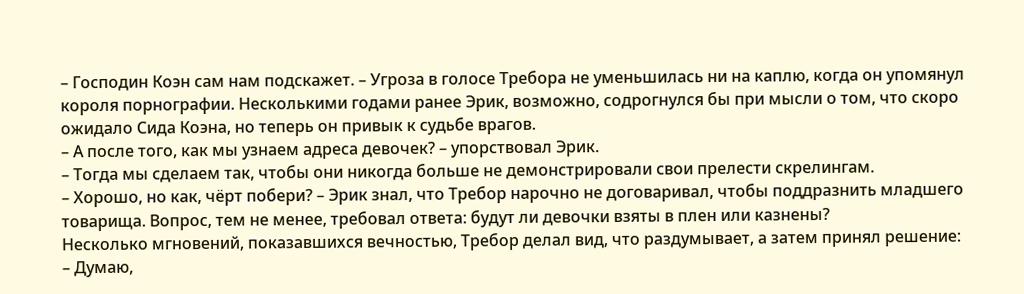– Господин Коэн сам нам подскажет. – Угроза в голосе Требора не уменьшилась ни на каплю, когда он упомянул короля порнографии. Несколькими годами ранее Эрик, возможно, содрогнулся бы при мысли о том, что скоро ожидало Сида Коэна, но теперь он привык к судьбе врагов.
– А после того, как мы узнаем адреса девочек? – упорствовал Эрик.
– Тогда мы сделаем так, чтобы они никогда больше не демонстрировали свои прелести скрелингам.
– Хорошо, но как, чёрт побери? – Эрик знал, что Требор нарочно не договаривал, чтобы поддразнить младшего товарища. Вопрос, тем не менее, требовал ответа: будут ли девочки взяты в плен или казнены?
Несколько мгновений, показавшихся вечностью, Требор делал вид, что раздумывает, а затем принял решение:
– Думаю,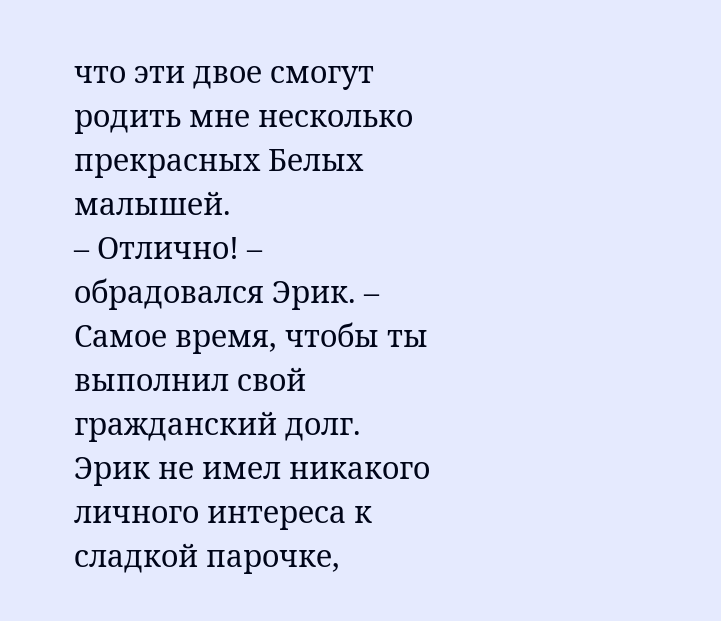что эти двое смогут родить мне несколько прекрасных Белых малышей.
– Отлично! – обрадовался Эрик. – Самое время, чтобы ты выполнил свой гражданский долг.
Эрик не имел никакого личного интереса к сладкой парочке,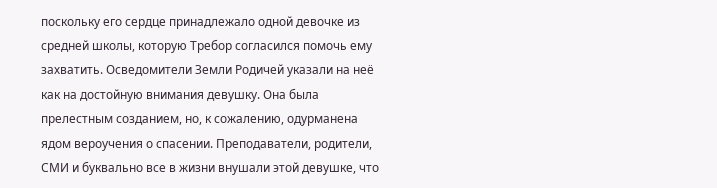поскольку его сердце принадлежало одной девочке из средней школы, которую Требор согласился помочь ему захватить. Осведомители Земли Родичей указали на неё как на достойную внимания девушку. Она была прелестным созданием, но, к сожалению, одурманена ядом вероучения о спасении. Преподаватели, родители, СМИ и буквально все в жизни внушали этой девушке, что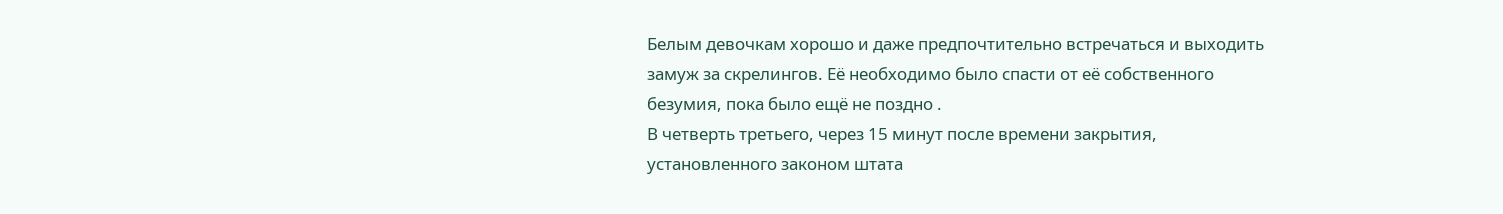Белым девочкам хорошо и даже предпочтительно встречаться и выходить замуж за скрелингов. Её необходимо было спасти от её собственного безумия, пока было ещё не поздно .
В четверть третьего, через 15 минут после времени закрытия, установленного законом штата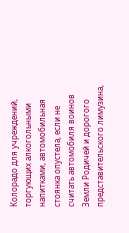Колорадо для учреждений, торгующих алкогольными напитками, автомобильная стоянка опустела, если не считать автомобиля воинов Земли Родичей и дорогого представительского лимузина,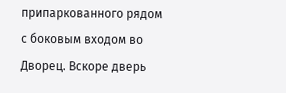припаркованного рядом с боковым входом во Дворец. Вскоре дверь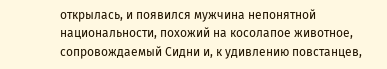открылась, и появился мужчина непонятной национальности, похожий на косолапое животное, сопровождаемый Сидни и, к удивлению повстанцев,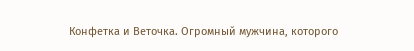Конфетка и Веточка. Огромный мужчина, которого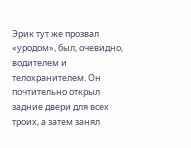Эрик тут же прозвал «уродом», был, очевидно, водителем и телохранителем. Он почтительно открыл задние двери для всех троих, а затем занял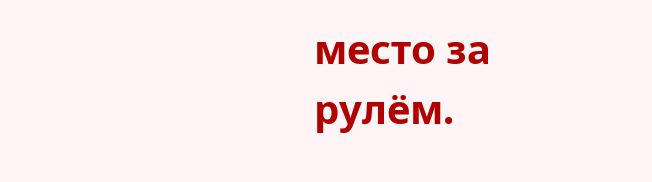место за рулём.